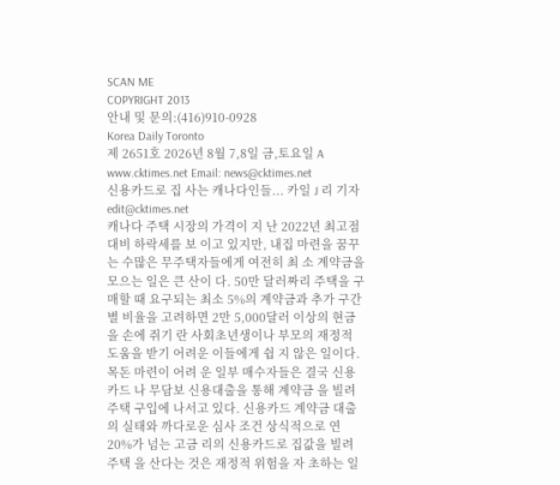SCAN ME
COPYRIGHT 2013
안내 및 문의:(416)910-0928
Korea Daily Toronto
제 2651호 2026년 8월 7,8일 금,토요일 A
www.cktimes.net Email: news@cktimes.net
신용카드로 집 사는 캐나다인들... 카일 J 리 기자 edit@cktimes.net
캐나다 주택 시장의 가격이 지 난 2022년 최고점 대비 하락세를 보 이고 있지만, 내집 마련을 꿈꾸는 수많은 무주택자들에게 여전히 최 소 계약금을 모으는 일은 큰 산이 다. 50만 달러짜리 주택을 구매할 때 요구되는 최소 5%의 계약금과 추가 구간별 비율을 고려하면 2만 5,000달러 이상의 현금을 손에 쥐기 란 사회초년생이나 부모의 재정적 도움을 받기 어려운 이들에게 쉽 지 않은 일이다. 목돈 마련이 어려 운 일부 매수자들은 결국 신용카드 나 무담보 신용대출을 통해 계약금 을 빌려 주택 구입에 나서고 있다. 신용카드 계약금 대출의 실태와 까다로운 심사 조건 상식적으로 연 20%가 넘는 고금 리의 신용카드로 집값을 빌려 주택 을 산다는 것은 재정적 위험을 자 초하는 일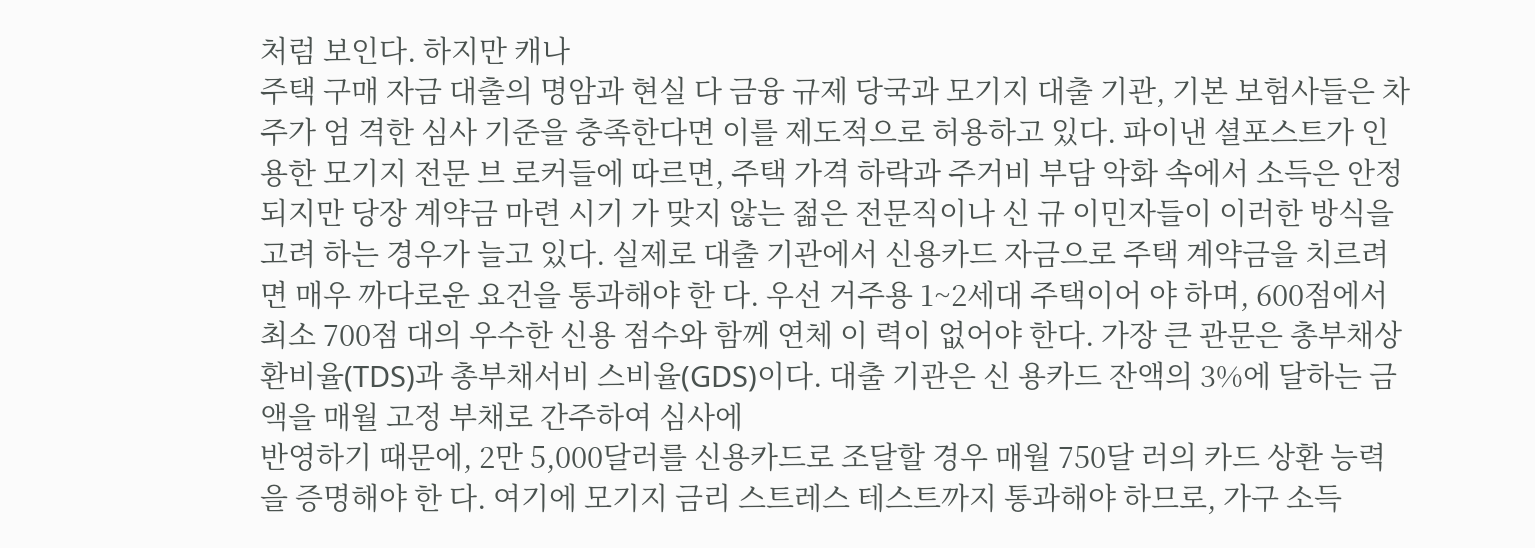처럼 보인다. 하지만 캐나
주택 구매 자금 대출의 명암과 현실 다 금융 규제 당국과 모기지 대출 기관, 기본 보험사들은 차주가 엄 격한 심사 기준을 충족한다면 이를 제도적으로 허용하고 있다. 파이낸 셜포스트가 인용한 모기지 전문 브 로커들에 따르면, 주택 가격 하락과 주거비 부담 악화 속에서 소득은 안정되지만 당장 계약금 마련 시기 가 맞지 않는 젊은 전문직이나 신 규 이민자들이 이러한 방식을 고려 하는 경우가 늘고 있다. 실제로 대출 기관에서 신용카드 자금으로 주택 계약금을 치르려면 매우 까다로운 요건을 통과해야 한 다. 우선 거주용 1~2세대 주택이어 야 하며, 600점에서 최소 700점 대의 우수한 신용 점수와 함께 연체 이 력이 없어야 한다. 가장 큰 관문은 총부채상환비율(TDS)과 총부채서비 스비율(GDS)이다. 대출 기관은 신 용카드 잔액의 3%에 달하는 금액을 매월 고정 부채로 간주하여 심사에
반영하기 때문에, 2만 5,000달러를 신용카드로 조달할 경우 매월 750달 러의 카드 상환 능력을 증명해야 한 다. 여기에 모기지 금리 스트레스 테스트까지 통과해야 하므로, 가구 소득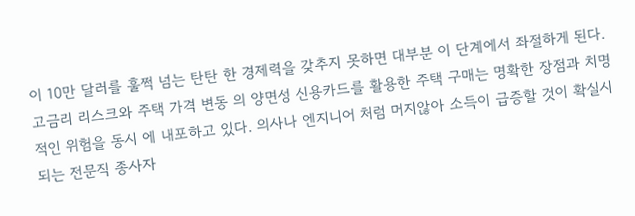이 10만 달러를 훌쩍 넘는 탄탄 한 경제력을 갖추지 못하면 대부분 이 단계에서 좌절하게 된다. 고금리 리스크와 주택 가격 변동 의 양면성 신용카드를 활용한 주택 구매는 명확한 장점과 치명적인 위험을 동시 에 내포하고 있다. 의사나 엔지니어 처럼 머지않아 소득이 급증할 것이 확실시되는 전문직 종사자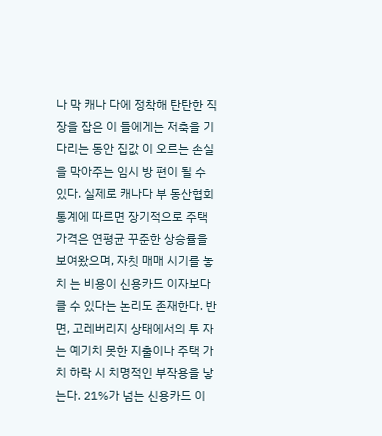나 막 캐나 다에 정착해 탄탄한 직장을 잡은 이 들에게는 저축을 기다리는 동안 집값 이 오르는 손실을 막아주는 임시 방 편이 될 수 있다. 실제로 캐나다 부 동산협회 통계에 따르면 장기적으로 주택 가격은 연평균 꾸준한 상승률을
보여왔으며, 자칫 매매 시기를 놓치 는 비용이 신용카드 이자보다 클 수 있다는 논리도 존재한다. 반면, 고레버리지 상태에서의 투 자는 예기치 못한 지출이나 주택 가치 하락 시 치명적인 부작용을 낳는다. 21%가 넘는 신용카드 이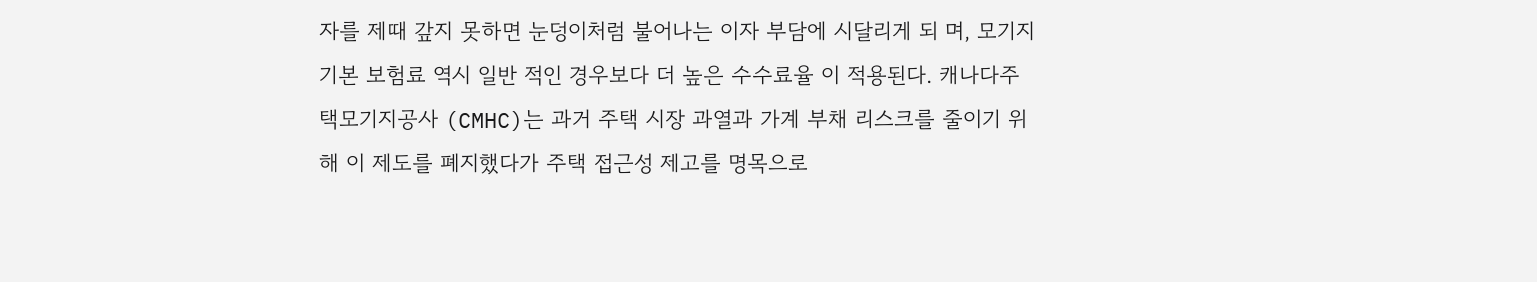자를 제때 갚지 못하면 눈덩이처럼 불어나는 이자 부담에 시달리게 되 며, 모기지 기본 보험료 역시 일반 적인 경우보다 더 높은 수수료율 이 적용된다. 캐나다주택모기지공사 (CMHC)는 과거 주택 시장 과열과 가계 부채 리스크를 줄이기 위해 이 제도를 폐지했다가 주택 접근성 제고를 명목으로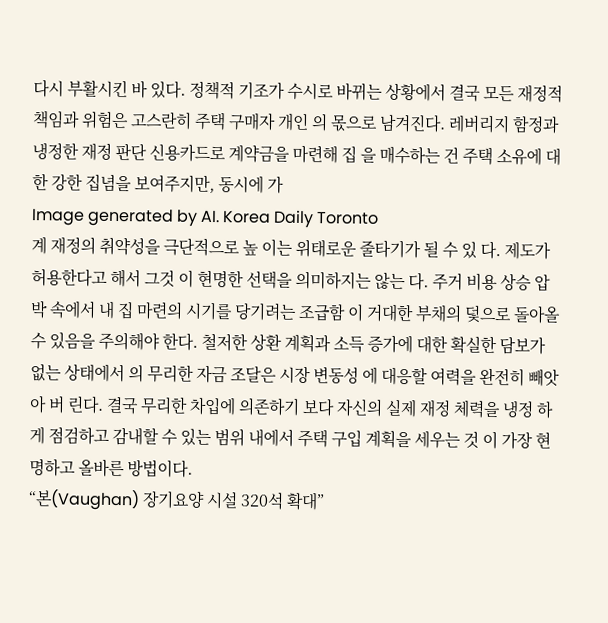다시 부활시킨 바 있다. 정책적 기조가 수시로 바뀌는 상황에서 결국 모든 재정적 책임과 위험은 고스란히 주택 구매자 개인 의 몫으로 남겨진다. 레버리지 함정과 냉정한 재정 판단 신용카드로 계약금을 마련해 집 을 매수하는 건 주택 소유에 대한 강한 집념을 보여주지만, 동시에 가
Image generated by AI. Korea Daily Toronto
계 재정의 취약성을 극단적으로 높 이는 위태로운 줄타기가 될 수 있 다. 제도가 허용한다고 해서 그것 이 현명한 선택을 의미하지는 않는 다. 주거 비용 상승 압박 속에서 내 집 마련의 시기를 당기려는 조급함 이 거대한 부채의 덫으로 돌아올 수 있음을 주의해야 한다. 철저한 상환 계획과 소득 증가에 대한 확실한 담보가 없는 상태에서 의 무리한 자금 조달은 시장 변동성 에 대응할 여력을 완전히 빼앗아 버 린다. 결국 무리한 차입에 의존하기 보다 자신의 실제 재정 체력을 냉정 하게 점검하고 감내할 수 있는 범위 내에서 주택 구입 계획을 세우는 것 이 가장 현명하고 올바른 방법이다.
“본(Vaughan) 장기요양 시설 320석 확대”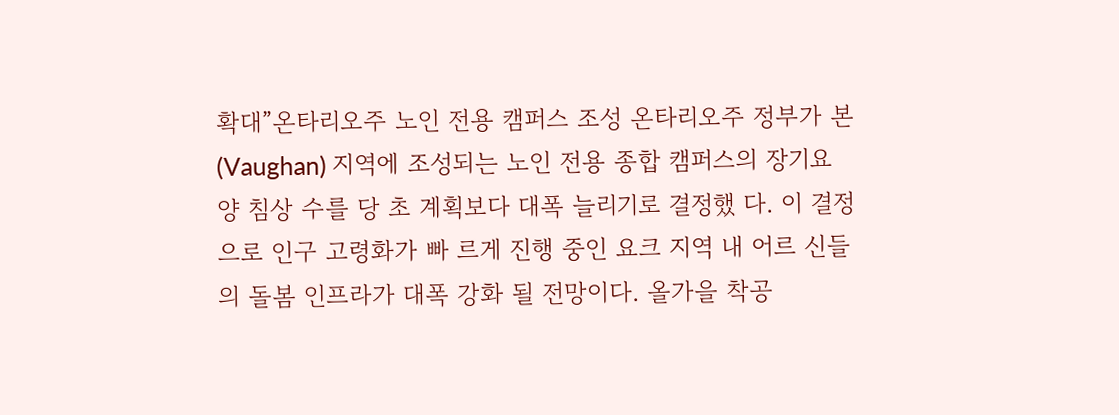확대”온타리오주 노인 전용 캠퍼스 조성 온타리오주 정부가 본(Vaughan) 지역에 조성되는 노인 전용 종합 캠퍼스의 장기요양 침상 수를 당 초 계획보다 대폭 늘리기로 결정했 다. 이 결정으로 인구 고령화가 빠 르게 진행 중인 요크 지역 내 어르 신들의 돌봄 인프라가 대폭 강화 될 전망이다. 올가을 착공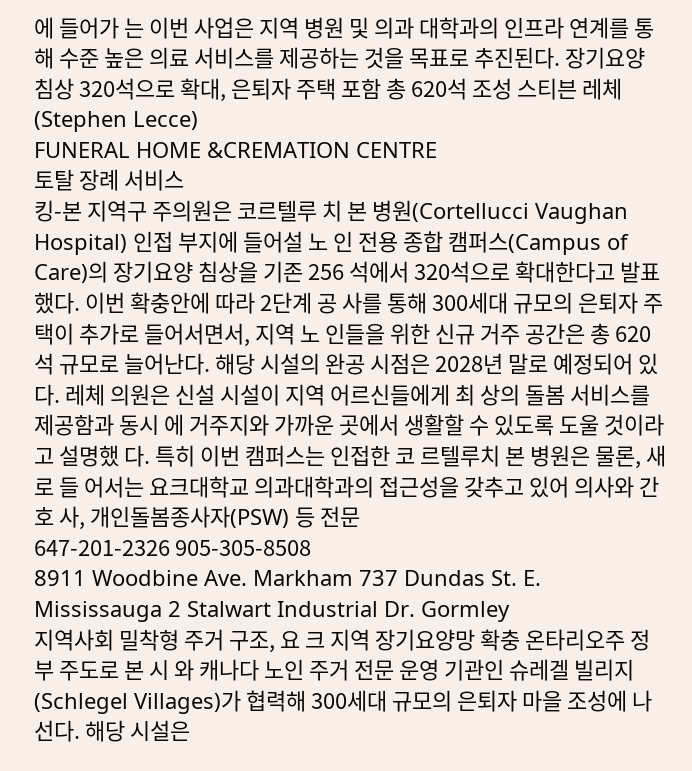에 들어가 는 이번 사업은 지역 병원 및 의과 대학과의 인프라 연계를 통해 수준 높은 의료 서비스를 제공하는 것을 목표로 추진된다. 장기요양 침상 320석으로 확대, 은퇴자 주택 포함 총 620석 조성 스티븐 레체(Stephen Lecce)
FUNERAL HOME &CREMATION CENTRE
토탈 장례 서비스
킹-본 지역구 주의원은 코르텔루 치 본 병원(Cortellucci Vaughan Hospital) 인접 부지에 들어설 노 인 전용 종합 캠퍼스(Campus of Care)의 장기요양 침상을 기존 256 석에서 320석으로 확대한다고 발표 했다. 이번 확충안에 따라 2단계 공 사를 통해 300세대 규모의 은퇴자 주택이 추가로 들어서면서, 지역 노 인들을 위한 신규 거주 공간은 총 620석 규모로 늘어난다. 해당 시설의 완공 시점은 2028년 말로 예정되어 있다. 레체 의원은 신설 시설이 지역 어르신들에게 최 상의 돌봄 서비스를 제공함과 동시 에 거주지와 가까운 곳에서 생활할 수 있도록 도울 것이라고 설명했 다. 특히 이번 캠퍼스는 인접한 코 르텔루치 본 병원은 물론, 새로 들 어서는 요크대학교 의과대학과의 접근성을 갖추고 있어 의사와 간호 사, 개인돌봄종사자(PSW) 등 전문
647-201-2326 905-305-8508
8911 Woodbine Ave. Markham 737 Dundas St. E. Mississauga 2 Stalwart Industrial Dr. Gormley
지역사회 밀착형 주거 구조, 요 크 지역 장기요양망 확충 온타리오주 정부 주도로 본 시 와 캐나다 노인 주거 전문 운영 기관인 슈레겔 빌리지(Schlegel Villages)가 협력해 300세대 규모의 은퇴자 마을 조성에 나선다. 해당 시설은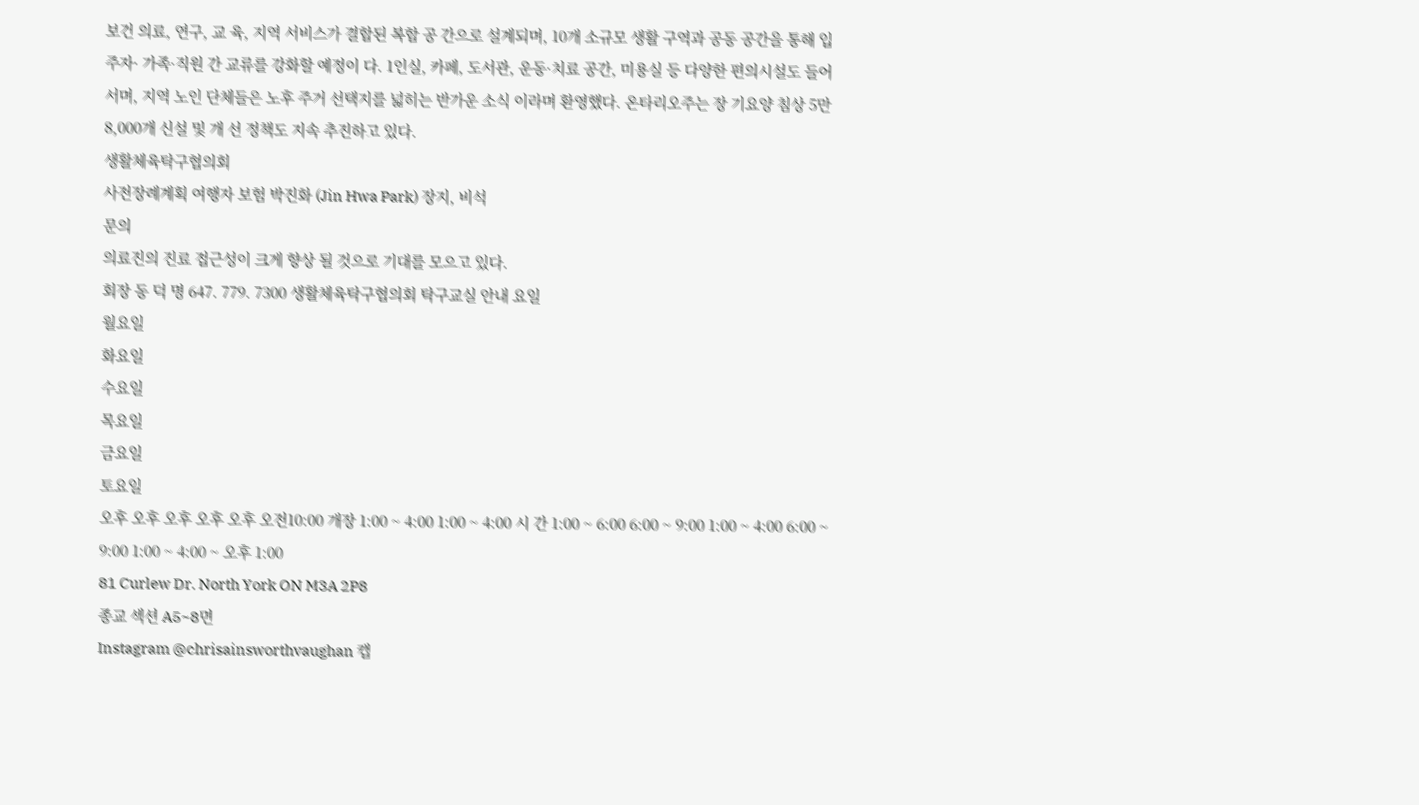보건 의료, 연구, 교 육, 지역 서비스가 결합된 복합 공 간으로 설계되며, 10개 소규모 생활 구역과 공동 공간을 통해 입주자· 가족·직원 간 교류를 강화할 예정이 다. 1인실, 카페, 도서관, 운동·치료 공간, 미용실 등 다양한 편의시설도 들어서며, 지역 노인 단체들은 노후 주거 선택지를 넓히는 반가운 소식 이라며 환영했다. 온타리오주는 장 기요양 침상 5만8,000개 신설 및 개 선 정책도 지속 추진하고 있다.
생활체육탁구협의회
사전장례계획 여행자 보험 박진화 (Jin Hwa Park) 장지, 비석
문의
의료진의 진료 접근성이 크게 향상 될 것으로 기대를 모으고 있다.
회장 동 덕 명 647. 779. 7300 생활체육탁구협의회 탁구교실 안내 요일
월요일
화요일
수요일
목요일
금요일
토요일
오후 오후 오후 오후 오후 오전10:00 개장 1:00 ~ 4:00 1:00 ~ 4:00 시 간 1:00 ~ 6:00 6:00 ~ 9:00 1:00 ~ 4:00 6:00 ~ 9:00 1:00 ~ 4:00 ~ 오후 1:00
81 Curlew Dr. North York ON M3A 2P8
종교 섹션 A5~8면
Instagram @chrisainsworthvaughan 캡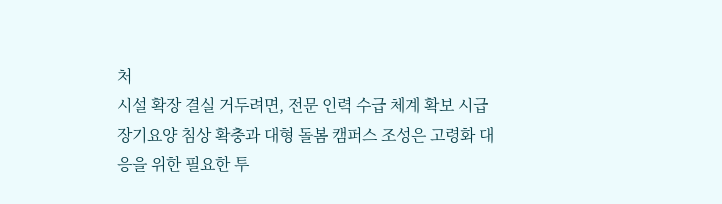처
시설 확장 결실 거두려면, 전문 인력 수급 체계 확보 시급 장기요양 침상 확충과 대형 돌봄 캠퍼스 조성은 고령화 대응을 위한 필요한 투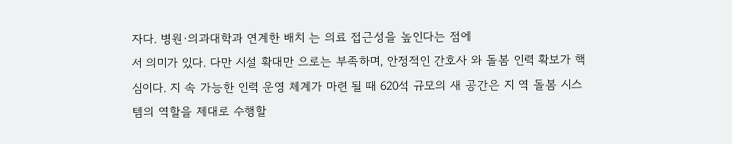자다. 병원·의과대학과 연계한 배치 는 의료 접근성을 높인다는 점에
서 의미가 있다. 다만 시설 확대만 으로는 부족하며, 안정적인 간호사 와 돌봄 인력 확보가 핵심이다. 지 속 가능한 인력 운영 체계가 마련 될 때 620석 규모의 새 공간은 지 역 돌봄 시스템의 역할을 제대로 수행할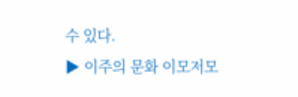수 있다.
▶ 이주의 문화 이모저모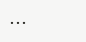···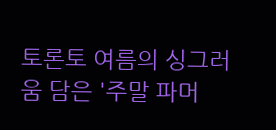토론토 여름의 싱그러움 담은 '주말 파머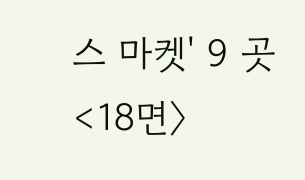스 마켓' 9 곳 <18면〉